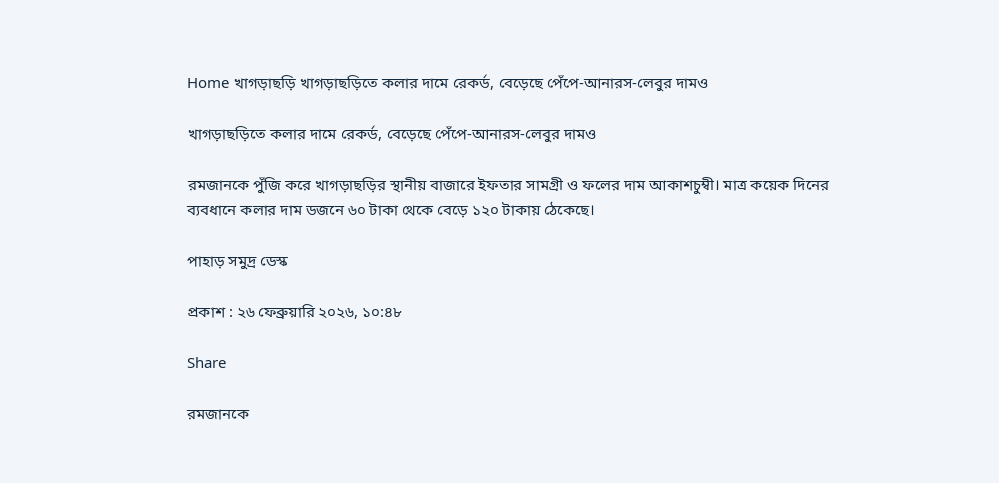Home খাগড়াছড়ি খাগড়াছড়িতে কলার দামে রেকর্ড, বেড়েছে পেঁপে-আনারস-লেবুর দামও

খাগড়াছড়িতে কলার দামে রেকর্ড, বেড়েছে পেঁপে-আনারস-লেবুর দামও

রমজানকে পুঁজি করে খাগড়াছড়ির স্থানীয় বাজারে ইফতার সামগ্রী ও ফলের দাম আকাশচুম্বী। মাত্র কয়েক দিনের ব্যবধানে কলার দাম ডজনে ৬০ টাকা থেকে বেড়ে ১২০ টাকায় ঠেকেছে।

পাহাড় সমুদ্র ডেস্ক

প্রকাশ : ২৬ ফেব্রুয়ারি ২০২৬, ১০:৪৮

Share

রমজানকে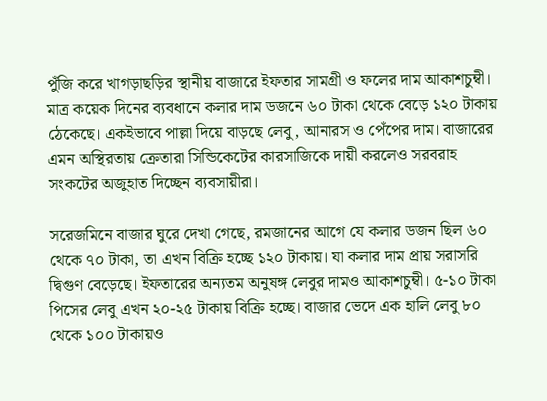পুঁজি করে খাগড়াছড়ির স্থানীয় বাজারে ইফতার সামগ্রী ও ফলের দাম আকাশচুম্বী। মাত্র কয়েক দিনের ব্যবধানে কলার দাম ডজনে ৬০ টাকা থেকে বেড়ে ১২০ টাকায় ঠেকেছে। একইভাবে পাল্লা দিয়ে বাড়ছে লেবু, আনারস ও পেঁপের দাম। বাজারের এমন অস্থিরতায় ক্রেতারা সিন্ডিকেটের কারসাজিকে দায়ী করলেও সরবরাহ সংকটের অজুহাত দিচ্ছেন ব্যবসায়ীরা।

সরেজমিনে বাজার ঘুরে দেখা গেছে, রমজানের আগে যে কলার ডজন ছিল ৬০ থেকে ৭০ টাকা, তা এখন বিক্রি হচ্ছে ১২০ টাকায়। যা কলার দাম প্রায় সরাসরি দ্বিগুণ বেড়েছে। ইফতারের অন্যতম অনুষঙ্গ লেবুর দামও আকাশচুম্বী। ৫-১০ টাকা পিসের লেবু এখন ২০-২৫ টাকায় বিক্রি হচ্ছে। বাজার ভেদে এক হালি লেবু ৮০ থেকে ১০০ টাকায়ও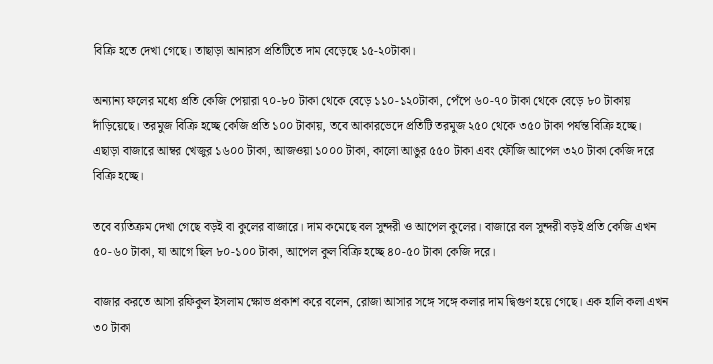বিক্রি হতে দেখা গেছে। তাছাড়া আনারস প্রতিটিতে দাম বেড়েছে ১৫-২০টাকা।

অন্যান্য ফলের মধ্যে প্রতি কেজি পেয়ারা ৭০-৮০ টাকা থেকে বেড়ে ১১০-১২০টাকা, পেঁপে ৬০-৭০ টাকা থেকে বেড়ে ৮০ টাকায় দাঁড়িয়েছে। তরমুজ বিক্রি হচ্ছে কেজি প্রতি ১০০ টাকায়, তবে আকারভেদে প্রতিটি তরমুজ ২৫০ থেকে ৩৫০ টাকা পর্যন্ত বিক্রি হচ্ছে। এছাড়া বাজারে আম্বর খেজুর ১৬০০ টাকা, আজওয়া ১০০০ টাকা, কালো আঙুর ৫৫০ টাকা এবং ফৌজি আপেল ৩২০ টাকা কেজি দরে বিক্রি হচ্ছে।

তবে ব্যতিক্রম দেখা গেছে বড়ই বা কুলের বাজারে। দাম কমেছে বল সুন্দরী ও আপেল কুলের। বাজারে বল সুন্দরী বড়ই প্রতি কেজি এখন ৫০-৬০ টাকা, যা আগে ছিল ৮০-১০০ টাকা, আপেল কুল বিক্রি হচ্ছে ৪০-৫০ টাকা কেজি দরে।

বাজার করতে আসা রফিকুল ইসলাম ক্ষোভ প্রকাশ করে বলেন, রোজা আসার সঙ্গে সঙ্গে কলার দাম দ্বিগুণ হয়ে গেছে। এক হালি কলা এখন ৩০ টাকা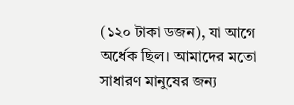(১২০ টাকা ডজন), যা আগে অর্ধেক ছিল। আমাদের মতো সাধারণ মানুষের জন্য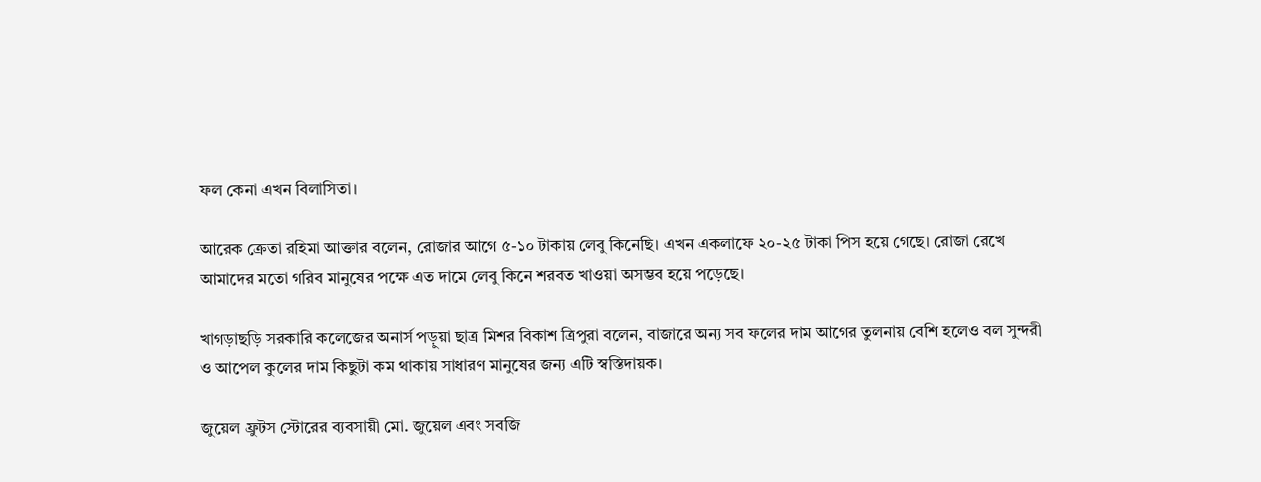ফল কেনা এখন বিলাসিতা।

আরেক ক্রেতা রহিমা আক্তার বলেন, রোজার আগে ৫-১০ টাকায় লেবু কিনেছি। এখন একলাফে ২০-২৫ টাকা পিস হয়ে গেছে। রোজা রেখে আমাদের মতো গরিব মানুষের পক্ষে এত দামে লেবু কিনে শরবত খাওয়া অসম্ভব হয়ে পড়েছে।

খাগড়াছড়ি সরকারি কলেজের অনার্স পড়ুয়া ছাত্র মিশর বিকাশ ত্রিপুরা বলেন, বাজারে অন্য সব ফলের দাম আগের তুলনায় বেশি হলেও বল সুন্দরী ও আপেল কুলের দাম কিছুটা কম থাকায় সাধারণ মানুষের জন্য এটি স্বস্তিদায়ক।

জুয়েল ফ্রুটস স্টোরের ব্যবসায়ী মো. জুয়েল এবং সবজি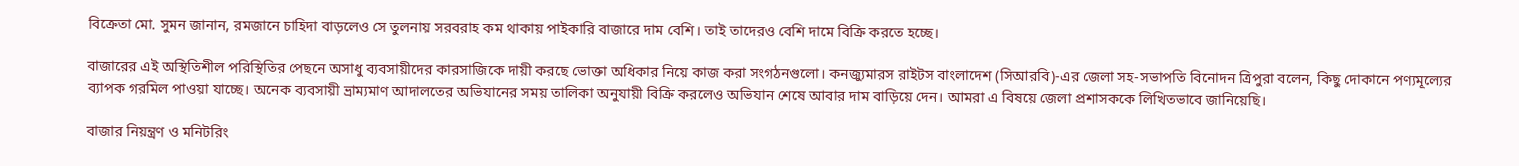বিক্রেতা মো. সুমন জানান, রমজানে চাহিদা বাড়লেও সে তুলনায় সরবরাহ কম থাকায় পাইকারি বাজারে দাম বেশি। তাই তাদেরও বেশি দামে বিক্রি করতে হচ্ছে।

বাজারের এই অস্থিতিশীল পরিস্থিতির পেছনে অসাধু ব্যবসায়ীদের কারসাজিকে দায়ী করছে ভোক্তা অধিকার নিয়ে কাজ করা সংগঠনগুলো। কনজ্যুমারস রাইটস বাংলাদেশ (সিআরবি)-এর জেলা সহ-সভাপতি বিনোদন ত্রিপুরা বলেন, কিছু দোকানে পণ্যমূল্যের ব্যাপক গরমিল পাওয়া যাচ্ছে। অনেক ব্যবসায়ী ভ্রাম্যমাণ আদালতের অভিযানের সময় তালিকা অনুযায়ী বিক্রি করলেও অভিযান শেষে আবার দাম বাড়িয়ে দেন। আমরা এ বিষয়ে জেলা প্রশাসককে লিখিতভাবে জানিয়েছি।

বাজার নিয়ন্ত্রণ ও মনিটরিং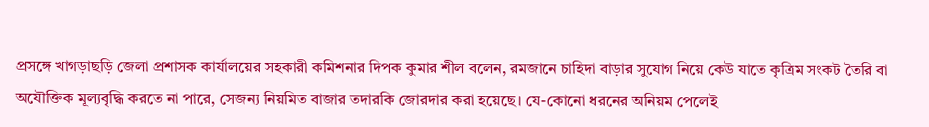প্রসঙ্গে খাগড়াছড়ি জেলা প্রশাসক কার্যালয়ের সহকারী কমিশনার দিপক কুমার শীল বলেন, রমজানে চাহিদা বাড়ার সুযোগ নিয়ে কেউ যাতে কৃত্রিম সংকট তৈরি বা অযৌক্তিক মূল্যবৃদ্ধি করতে না পারে, সেজন্য নিয়মিত বাজার তদারকি জোরদার করা হয়েছে। যে-কোনো ধরনের অনিয়ম পেলেই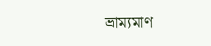ভ্রাম্যমাণ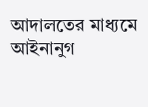আদালতের মাধ্যমে আইনানুগ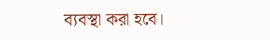ব্যবস্থা করা হবে।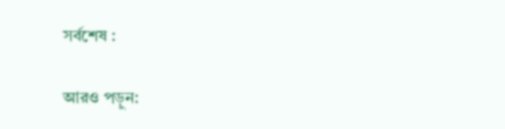সর্বশেষ :

আরও পড়ুন: